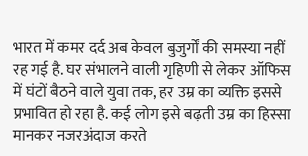भारत में कमर दर्द अब केवल बुजुर्गों की समस्या नहीं रह गई है. घर संभालने वाली गृहिणी से लेकर ऑफिस में घंटों बैठने वाले युवा तक, हर उम्र का व्यक्ति इससे प्रभावित हो रहा है. कई लोग इसे बढ़ती उम्र का हिस्सा मानकर नजरअंदाज करते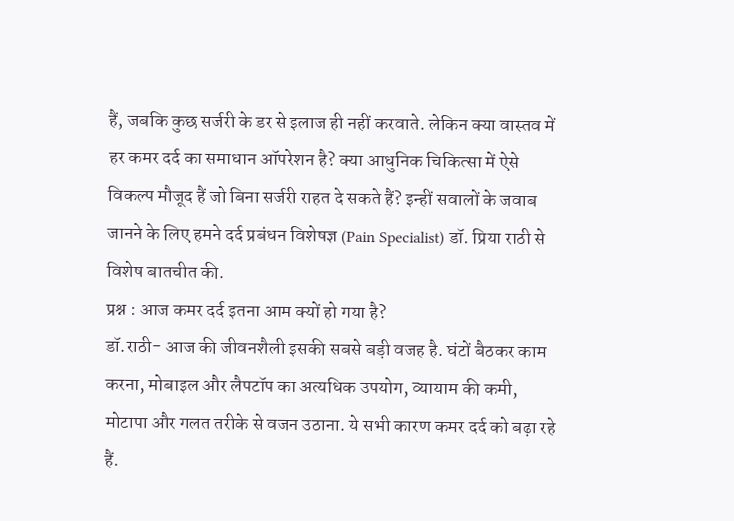हैं, जबकि कुछ सर्जरी के डर से इलाज ही नहीं करवाते. लेकिन क्या वास्तव में हर कमर दर्द का समाधान ऑपरेशन है? क्या आधुनिक चिकित्सा में ऐसे विकल्प मौजूद हैं जो बिना सर्जरी राहत दे सकते हैं? इन्हीं सवालों के जवाब जानने के लिए हमने दर्द प्रबंधन विशेषज्ञ (Pain Specialist) डॉ. प्रिया राठी से विशेष बातचीत की.
प्रश्न : आज कमर दर्द इतना आम क्यों हो गया है?
डॉ.राठी- आज की जीवनशैली इसकी सबसे बड़ी वजह है. घंटों बैठकर काम करना, मोबाइल और लैपटॉप का अत्यधिक उपयोग, व्यायाम की कमी, मोटापा और गलत तरीके से वजन उठाना. ये सभी कारण कमर दर्द को बढ़ा रहे हैं.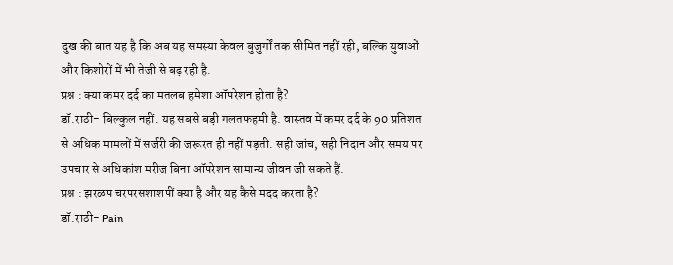दुख की बात यह है कि अब यह समस्या केवल बुजुर्गों तक सीमित नहीं रही, बल्कि युवाओं और किशोरों में भी तेजी से बढ़ रही है.
प्रश्न : क्या कमर दर्द का मतलब हमेशा ऑपरेशन होता है?
डॉ.राठी- बिल्कुल नहीं. यह सबसे बड़ी गलतफहमी है. वास्तव में कमर दर्द के 90 प्रतिशत से अधिक मामलों में सर्जरी की जरूरत ही नहीं पड़ती. सही जांच, सही निदान और समय पर उपचार से अधिकांश मरीज बिना ऑपरेशन सामान्य जीवन जी सकते हैं.
प्रश्न : झरळप चरपरसशाशपीं क्या है और यह कैसे मदद करता है?
डॉ.राठी- Pain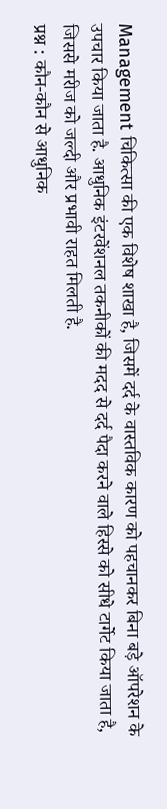Management चिकित्सा की एक विशेष शाखा है, जिसमें दर्द के वास्तविक कारण को पहचानकर बिना बड़े ऑपरेशन के उपचार किया जाता है. आधुनिक इंटरवेंशनल तकनीकों की मदद से दर्द पैदा करने वाले हिस्से को सीधे टार्गेट किया जाता है, जिससे मरीज को जल्दी और प्रभावी राहत मिलती है.
प्रश्न : कौन-कौन से आधुनिक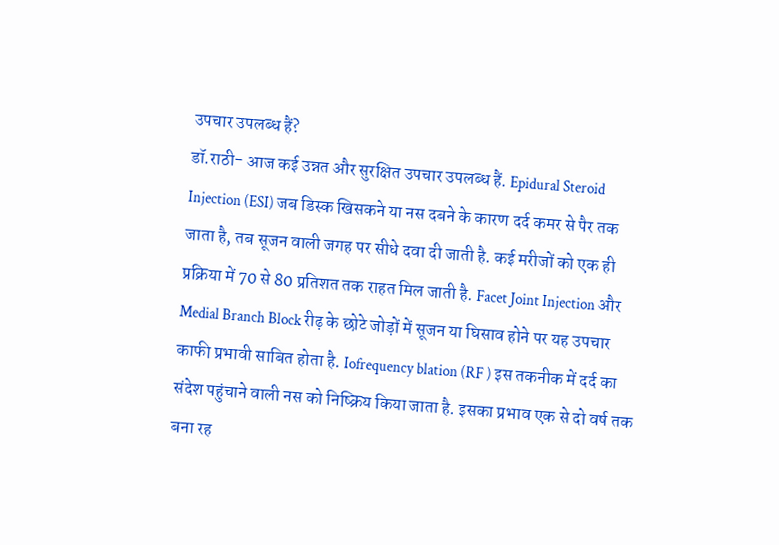उपचार उपलब्ध हैं?
डॉ.राठी- आज कई उन्नत और सुरक्षित उपचार उपलब्ध हैं. Epidural Steroid Injection (ESI) जब डिस्क खिसकने या नस दबने के कारण दर्द कमर से पैर तक जाता है, तब सूजन वाली जगह पर सीधे दवा दी जाती है. कई मरीजों को एक ही प्रक्रिया में 70 से 80 प्रतिशत तक राहत मिल जाती है. Facet Joint Injection और Medial Branch Block रीढ़ के छोटे जोड़ों में सूजन या घिसाव होने पर यह उपचार काफी प्रभावी साबित होता है. Iofrequency blation (RF ) इस तकनीक में दर्द का संदेश पहुंचाने वाली नस को निष्क्रिय किया जाता है. इसका प्रभाव एक से दो वर्ष तक बना रह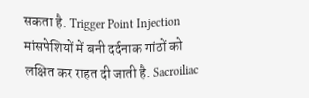सकता है. Trigger Point Injection मांसपेशियों में बनी दर्दनाक गांठों को लक्षित कर राहत दी जाती है. Sacroiliac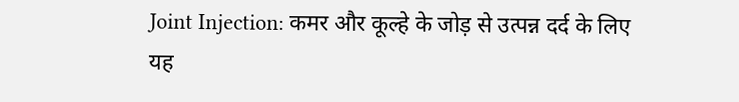Joint Injection: कमर और कूल्हे के जोड़ से उत्पन्न दर्द के लिए यह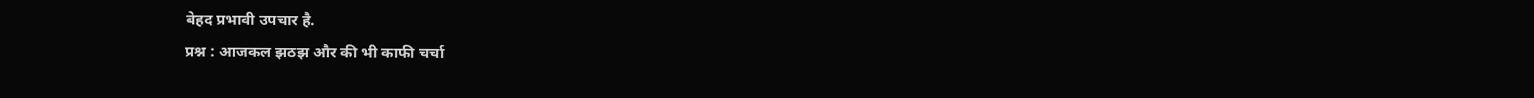बेहद प्रभावी उपचार है.
प्रश्न : आजकल झठझ और की भी काफी चर्चा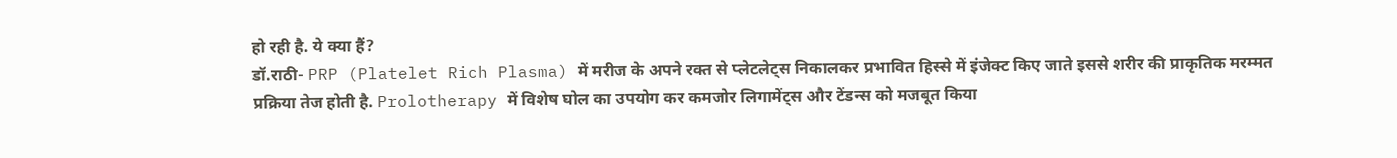हो रही है. ये क्या हैं?
डॉ.राठी- PRP (Platelet Rich Plasma) में मरीज के अपने रक्त से प्लेटलेट्स निकालकर प्रभावित हिस्से में इंजेक्ट किए जाते इससे शरीर की प्राकृतिक मरम्मत प्रक्रिया तेज होती है. Prolotherapy में विशेष घोल का उपयोग कर कमजोर लिगामेंट्स और टेंडन्स को मजबूत किया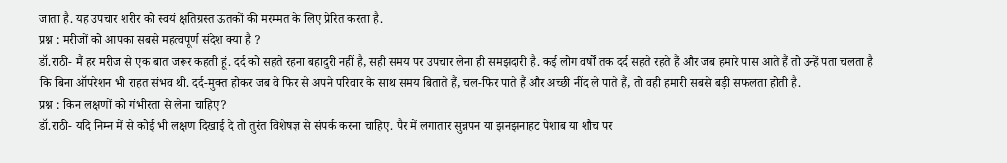जाता है. यह उपचार शरीर को स्वयं क्षतिग्रस्त ऊतकों की मरम्मत के लिए प्रेरित करता है.
प्रश्न : मरीजों को आपका सबसे महत्वपूर्ण संदेश क्या है ?
डॉ.राठी- मैं हर मरीज से एक बात जरूर कहती हूं. दर्द को सहते रहना बहादुरी नहीं है, सही समय पर उपचार लेना ही समझदारी है. कई लोग वर्षों तक दर्द सहते रहते हैं और जब हमारे पास आते हैं तो उन्हें पता चलता है कि बिना ऑपरेशन भी राहत संभव थी. दर्द-मुक्त होकर जब वे फिर से अपने परिवार के साथ समय बिताते हैं, चल-फिर पाते हैं और अच्छी नींद ले पाते हैं, तो वही हमारी सबसे बड़ी सफलता होती है.
प्रश्न : किन लक्षणों को गंभीरता से लेना चाहिए?
डॉ.राठी- यदि निम्न में से कोई भी लक्षण दिखाई दे तो तुरंत विशेषज्ञ से संपर्क करना चाहिए. पैर में लगातार सुन्नपन या झनझनाहट पेशाब या शौच पर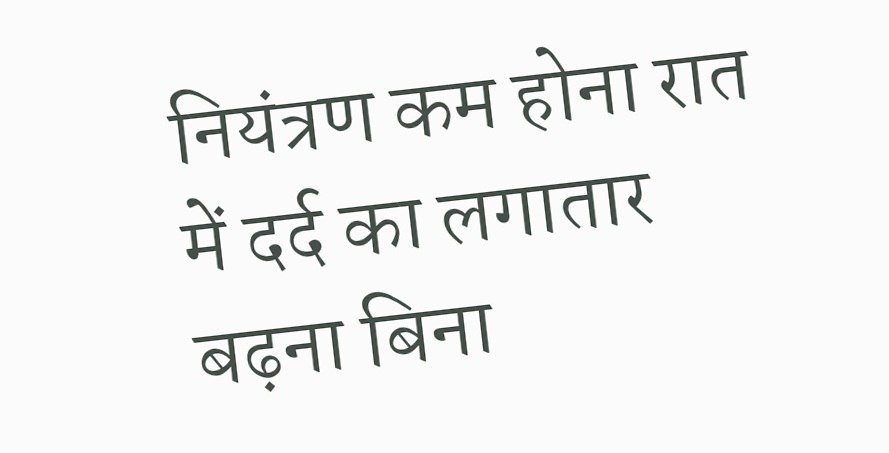नियंत्रण कम होना रात में दर्द का लगातार बढ़ना बिना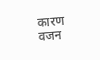कारण वजन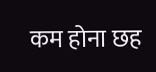कम होना छह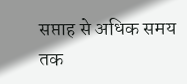सप्ताह से अधिक समय तक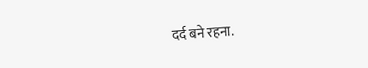दर्द बने रहना.